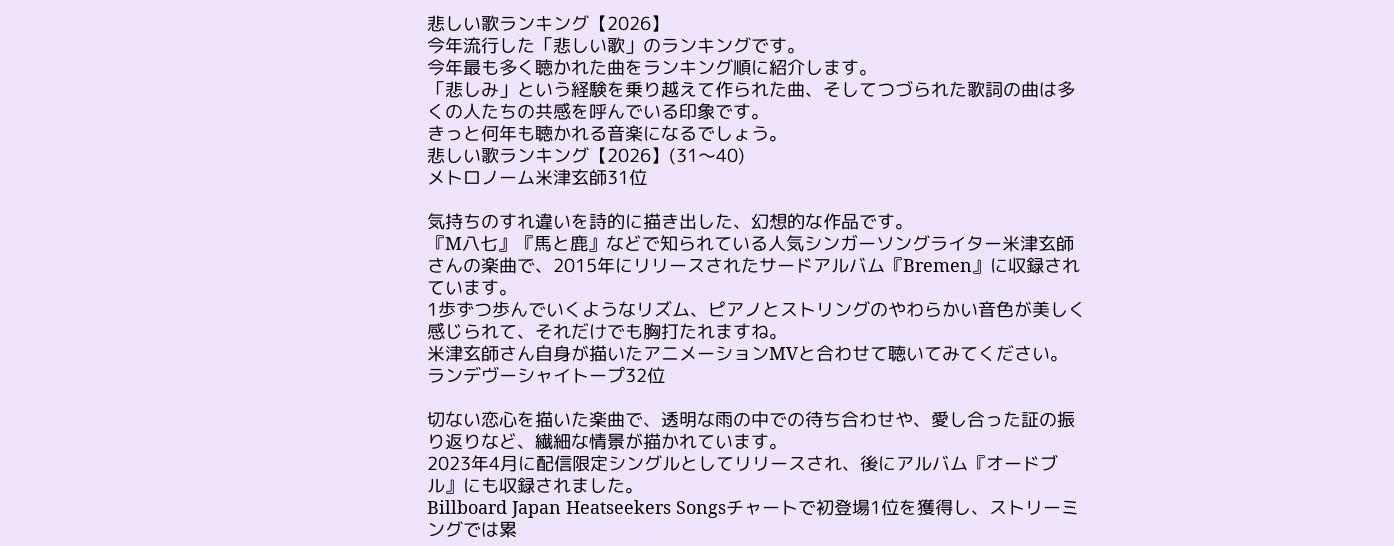悲しい歌ランキング【2026】
今年流行した「悲しい歌」のランキングです。
今年最も多く聴かれた曲をランキング順に紹介します。
「悲しみ」という経験を乗り越えて作られた曲、そしてつづられた歌詞の曲は多くの人たちの共感を呼んでいる印象です。
きっと何年も聴かれる音楽になるでしょう。
悲しい歌ランキング【2026】(31〜40)
メトロノーム米津玄師31位

気持ちのすれ違いを詩的に描き出した、幻想的な作品です。
『M八七』『馬と鹿』などで知られている人気シンガーソングライター米津玄師さんの楽曲で、2015年にリリースされたサードアルバム『Bremen』に収録されています。
1歩ずつ歩んでいくようなリズム、ピアノとストリングのやわらかい音色が美しく感じられて、それだけでも胸打たれますね。
米津玄師さん自身が描いたアニメーションMVと合わせて聴いてみてください。
ランデヴーシャイトープ32位

切ない恋心を描いた楽曲で、透明な雨の中での待ち合わせや、愛し合った証の振り返りなど、繊細な情景が描かれています。
2023年4月に配信限定シングルとしてリリースされ、後にアルバム『オードブル』にも収録されました。
Billboard Japan Heatseekers Songsチャートで初登場1位を獲得し、ストリーミングでは累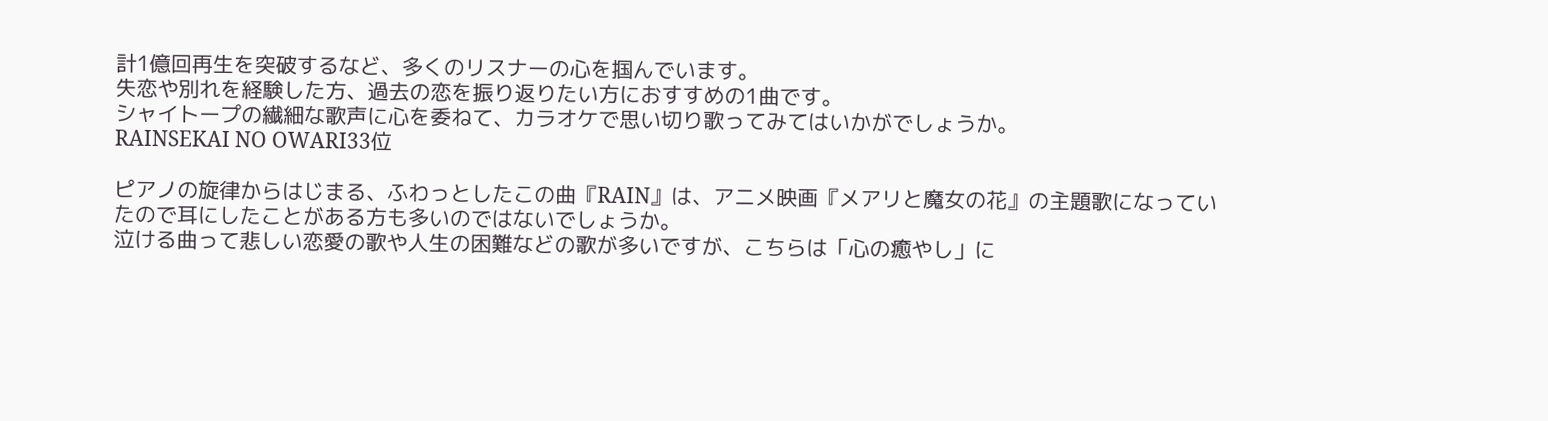計1億回再生を突破するなど、多くのリスナーの心を掴んでいます。
失恋や別れを経験した方、過去の恋を振り返りたい方におすすめの1曲です。
シャイトープの繊細な歌声に心を委ねて、カラオケで思い切り歌ってみてはいかがでしょうか。
RAINSEKAI NO OWARI33位

ピアノの旋律からはじまる、ふわっとしたこの曲『RAIN』は、アニメ映画『メアリと魔女の花』の主題歌になっていたので耳にしたことがある方も多いのではないでしょうか。
泣ける曲って悲しい恋愛の歌や人生の困難などの歌が多いですが、こちらは「心の癒やし」に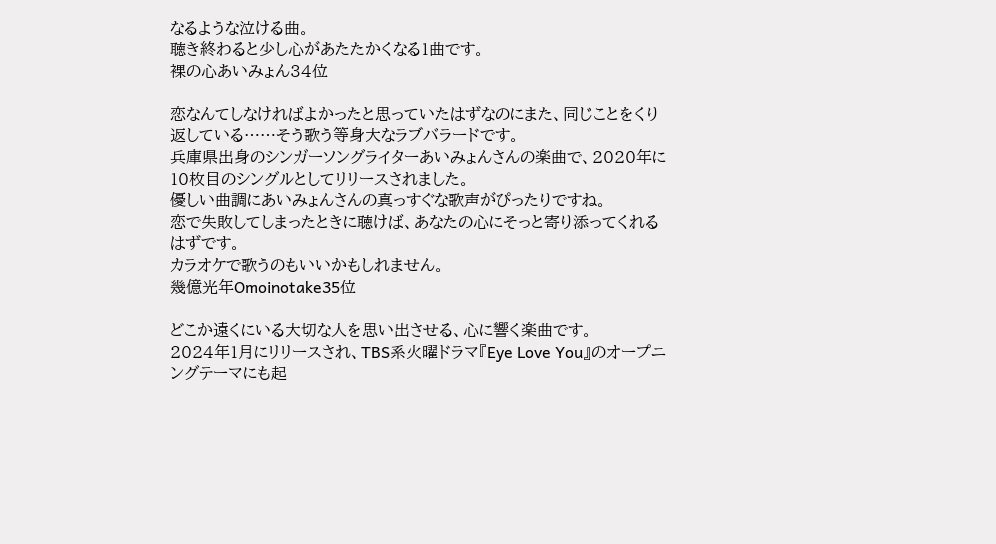なるような泣ける曲。
聴き終わると少し心があたたかくなる1曲です。
裸の心あいみょん34位

恋なんてしなければよかったと思っていたはずなのにまた、同じことをくり返している……そう歌う等身大なラブバラードです。
兵庫県出身のシンガーソングライターあいみょんさんの楽曲で、2020年に10枚目のシングルとしてリリースされました。
優しい曲調にあいみょんさんの真っすぐな歌声がぴったりですね。
恋で失敗してしまったときに聴けば、あなたの心にそっと寄り添ってくれるはずです。
カラオケで歌うのもいいかもしれません。
幾億光年Omoinotake35位

どこか遠くにいる大切な人を思い出させる、心に響く楽曲です。
2024年1月にリリースされ、TBS系火曜ドラマ『Eye Love You』のオープニングテーマにも起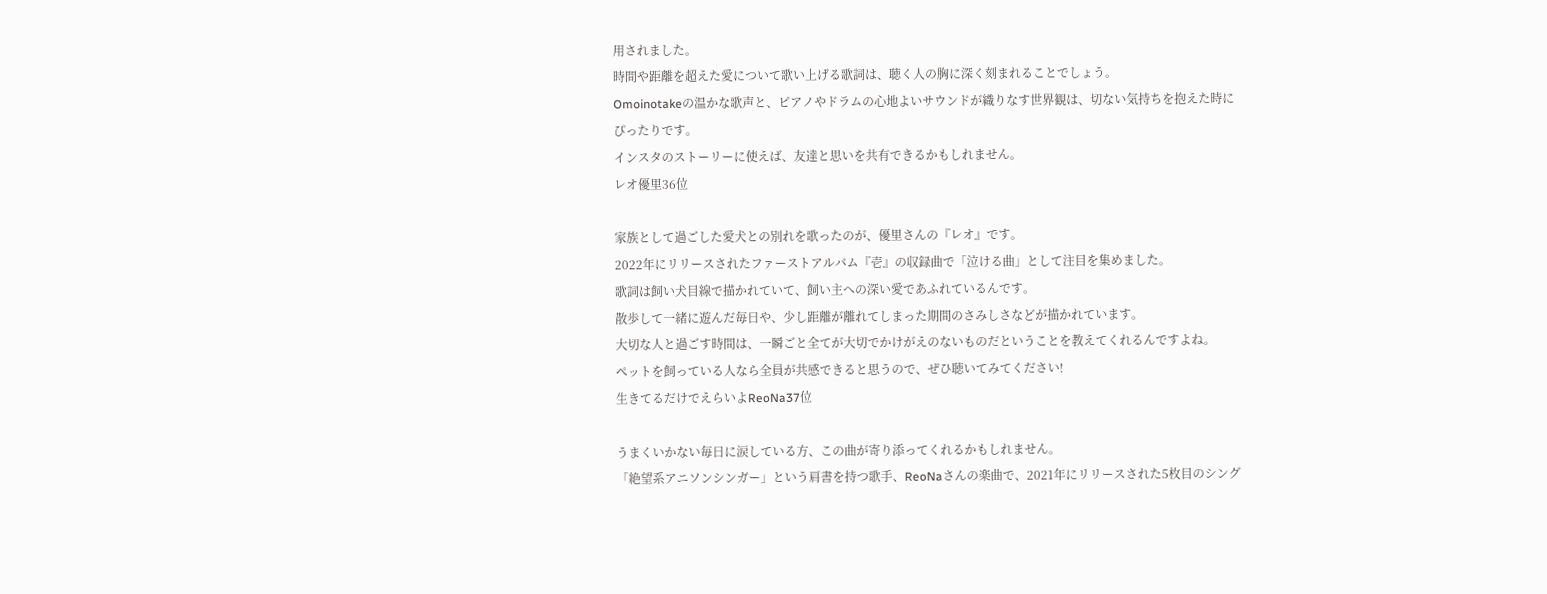用されました。
時間や距離を超えた愛について歌い上げる歌詞は、聴く人の胸に深く刻まれることでしょう。
Omoinotakeの温かな歌声と、ピアノやドラムの心地よいサウンドが織りなす世界観は、切ない気持ちを抱えた時にぴったりです。
インスタのストーリーに使えば、友達と思いを共有できるかもしれません。
レオ優里36位

家族として過ごした愛犬との別れを歌ったのが、優里さんの『レオ』です。
2022年にリリースされたファーストアルバム『壱』の収録曲で「泣ける曲」として注目を集めました。
歌詞は飼い犬目線で描かれていて、飼い主への深い愛であふれているんです。
散歩して一緒に遊んだ毎日や、少し距離が離れてしまった期間のさみしさなどが描かれています。
大切な人と過ごす時間は、一瞬ごと全てが大切でかけがえのないものだということを教えてくれるんですよね。
ペットを飼っている人なら全員が共感できると思うので、ぜひ聴いてみてください!
生きてるだけでえらいよReoNa37位

うまくいかない毎日に涙している方、この曲が寄り添ってくれるかもしれません。
「絶望系アニソンシンガー」という肩書を持つ歌手、ReoNaさんの楽曲で、2021年にリリースされた5枚目のシング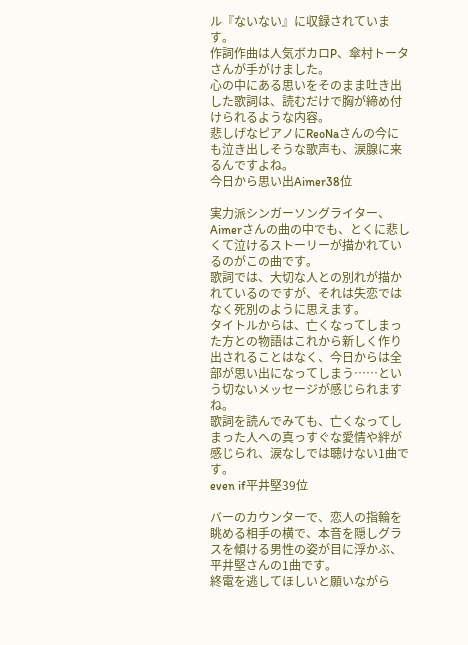ル『ないない』に収録されています。
作詞作曲は人気ボカロP、傘村トータさんが手がけました。
心の中にある思いをそのまま吐き出した歌詞は、読むだけで胸が締め付けられるような内容。
悲しげなピアノにReoNaさんの今にも泣き出しそうな歌声も、涙腺に来るんですよね。
今日から思い出Aimer38位

実力派シンガーソングライター、Aimerさんの曲の中でも、とくに悲しくて泣けるストーリーが描かれているのがこの曲です。
歌詞では、大切な人との別れが描かれているのですが、それは失恋ではなく死別のように思えます。
タイトルからは、亡くなってしまった方との物語はこれから新しく作り出されることはなく、今日からは全部が思い出になってしまう……という切ないメッセージが感じられますね。
歌詞を読んでみても、亡くなってしまった人への真っすぐな愛情や絆が感じられ、涙なしでは聴けない1曲です。
even if平井堅39位

バーのカウンターで、恋人の指輪を眺める相手の横で、本音を隠しグラスを傾ける男性の姿が目に浮かぶ、平井堅さんの1曲です。
終電を逃してほしいと願いながら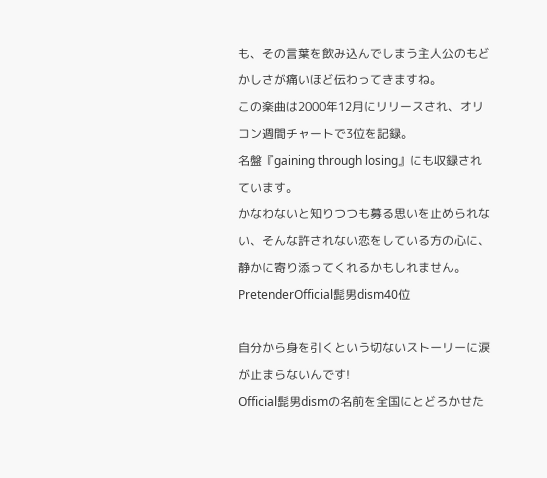も、その言葉を飲み込んでしまう主人公のもどかしさが痛いほど伝わってきますね。
この楽曲は2000年12月にリリースされ、オリコン週間チャートで3位を記録。
名盤『gaining through losing』にも収録されています。
かなわないと知りつつも募る思いを止められない、そんな許されない恋をしている方の心に、静かに寄り添ってくれるかもしれません。
PretenderOfficial髭男dism40位

自分から身を引くという切ないストーリーに涙が止まらないんです!
Official髭男dismの名前を全国にとどろかせた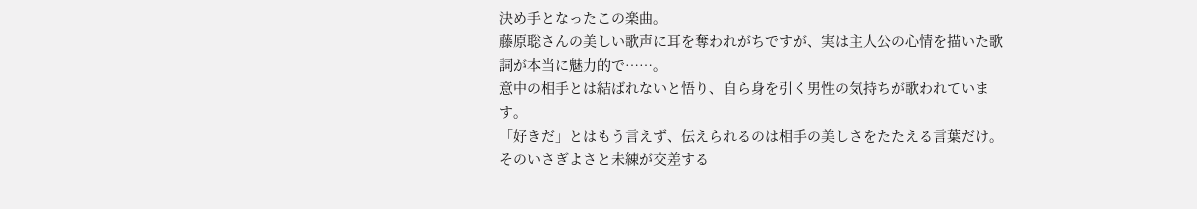決め手となったこの楽曲。
藤原聡さんの美しい歌声に耳を奪われがちですが、実は主人公の心情を描いた歌詞が本当に魅力的で……。
意中の相手とは結ばれないと悟り、自ら身を引く男性の気持ちが歌われています。
「好きだ」とはもう言えず、伝えられるのは相手の美しさをたたえる言葉だけ。
そのいさぎよさと未練が交差する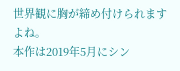世界観に胸が締め付けられますよね。
本作は2019年5月にシン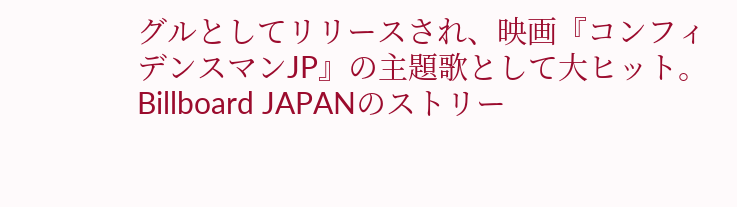グルとしてリリースされ、映画『コンフィデンスマンJP』の主題歌として大ヒット。
Billboard JAPANのストリー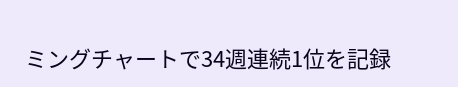ミングチャートで34週連続1位を記録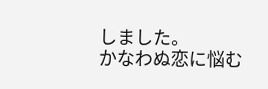しました。
かなわぬ恋に悩む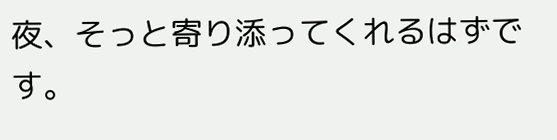夜、そっと寄り添ってくれるはずです。